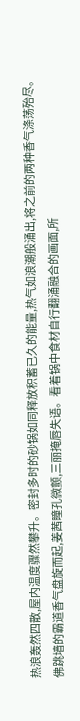热浪轰然四散,屋内温度骤然攀升。密封多时的砂锅如同释放积蓄已久的能量,热气如浪潮般涌出,将之前的两种香气涤荡殆尽。
佛跳墙的霸道香气盘旋而起,姜茜瞳孔微颤,三丽掩唇失语。看着锅中食材自行翻涌融合的画面,所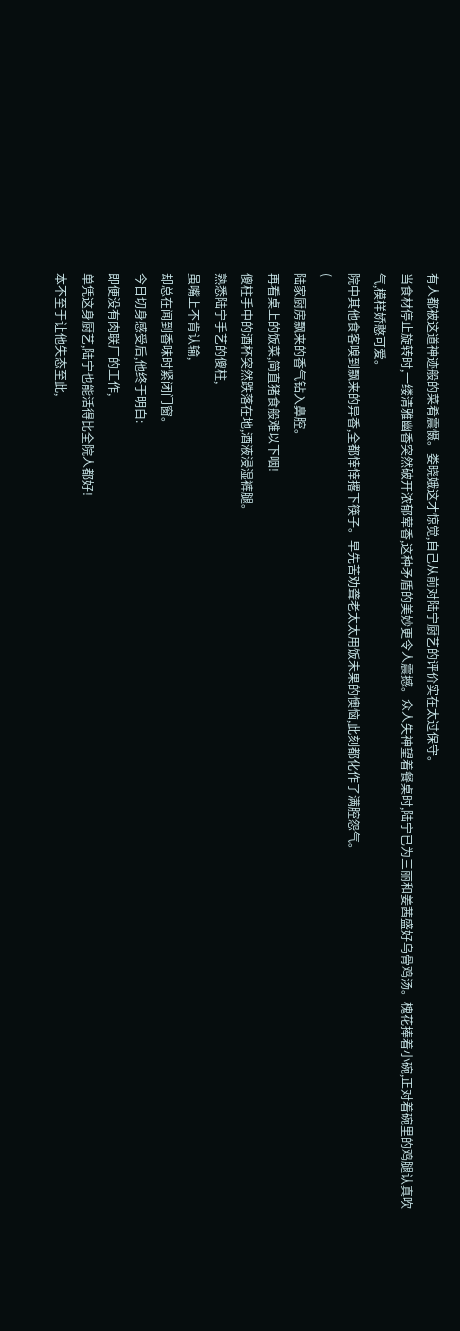有人都被这道神迹般的菜肴震慑。娄晓娥这才惊觉,自己从前对陆宁厨艺的评价实在太过保守。
当食材停止旋转时,一缕清雅幽香突然破开浓郁荤香,这种矛盾的美妙更令人震撼。众人失神望着餐桌时,陆宁已为三丽和姜茜盛好乌骨鸡汤。槐花捧着小碗,正对着碗里的鸡腿认真吹气,模样娇憨可爱。
院中其他食客嗅到飘来的异香,全都悻悻撂下筷子。早先苦劝聋老太太用饭未果的懊恼,此刻都化作了满腔怨气。
(
陆家厨房飘来的香气钻入鼻腔。
再看桌上的饭菜,简直猪食般难以下咽!
傻柱手中的酒杯突然跌落在地,酒液浸湿裤腿。
熟悉陆宁手艺的傻柱,
虽嘴上不肯认输,
却总在闻到香味时紧闭门窗。
今日切身感受后,他终于明白:
即便没有肉联厂的工作,
单凭这身厨艺,陆宁也能活得比全院人都好!
本不至于让他失态至此,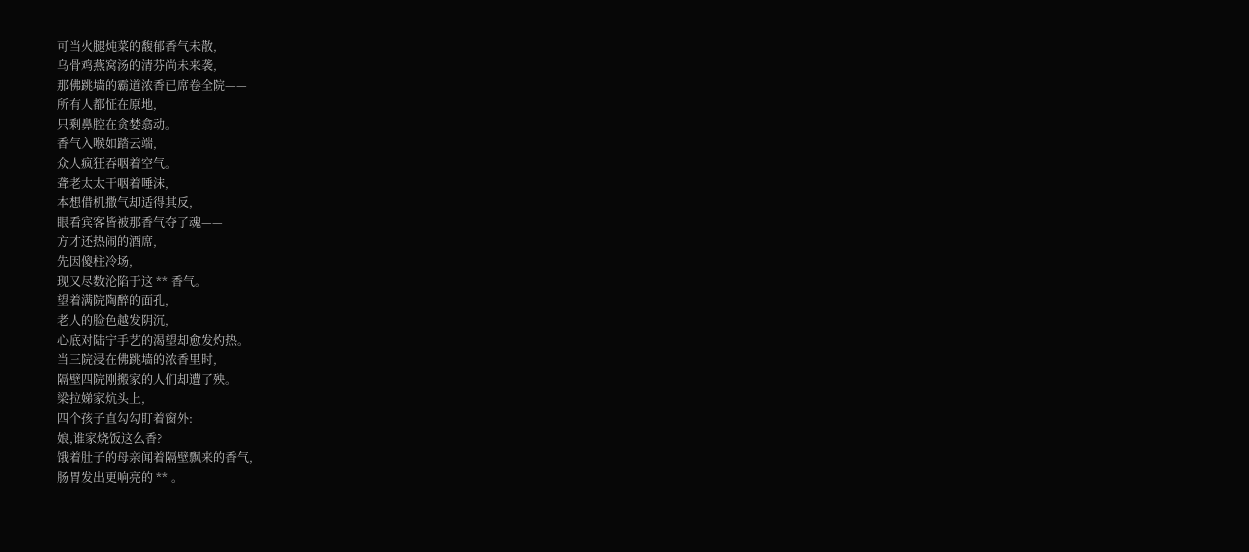可当火腿炖菜的馥郁香气未散,
乌骨鸡燕窝汤的清芬尚未来袭,
那佛跳墙的霸道浓香已席卷全院——
所有人都怔在原地,
只剩鼻腔在贪婪翕动。
香气入喉如踏云端,
众人疯狂吞咽着空气。
聋老太太干咽着唾沫,
本想借机撒气却适得其反,
眼看宾客皆被那香气夺了魂——
方才还热闹的酒席,
先因傻柱冷场,
现又尽数沦陷于这 ** 香气。
望着满院陶醉的面孔,
老人的脸色越发阴沉,
心底对陆宁手艺的渴望却愈发灼热。
当三院浸在佛跳墙的浓香里时,
隔壁四院刚搬家的人们却遭了殃。
梁拉娣家炕头上,
四个孩子直勾勾盯着窗外:
娘,谁家烧饭这么香?
饿着肚子的母亲闻着隔壁飘来的香气,
肠胃发出更响亮的 ** 。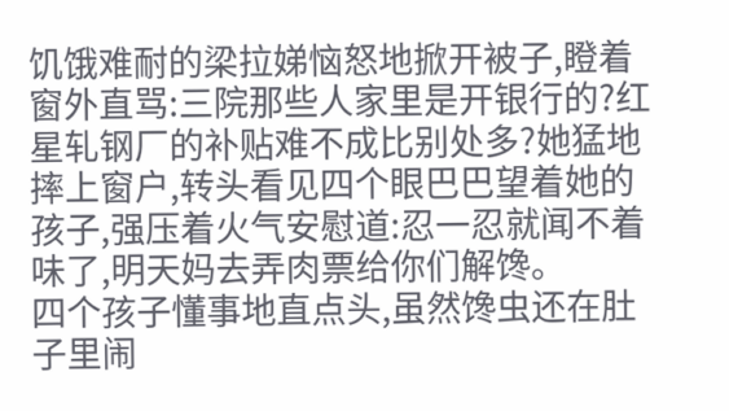饥饿难耐的梁拉娣恼怒地掀开被子,瞪着窗外直骂:三院那些人家里是开银行的?红星轧钢厂的补贴难不成比别处多?她猛地摔上窗户,转头看见四个眼巴巴望着她的孩子,强压着火气安慰道:忍一忍就闻不着味了,明天妈去弄肉票给你们解馋。
四个孩子懂事地直点头,虽然馋虫还在肚子里闹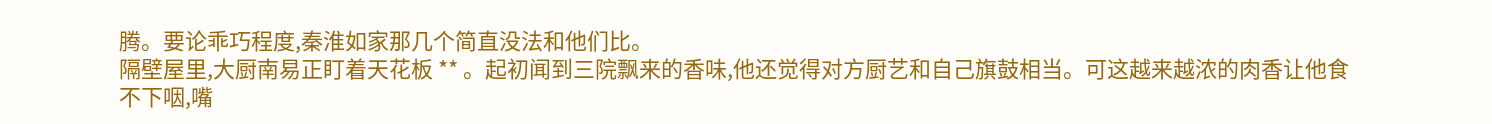腾。要论乖巧程度,秦淮如家那几个简直没法和他们比。
隔壁屋里,大厨南易正盯着天花板 ** 。起初闻到三院飘来的香味,他还觉得对方厨艺和自己旗鼓相当。可这越来越浓的肉香让他食不下咽,嘴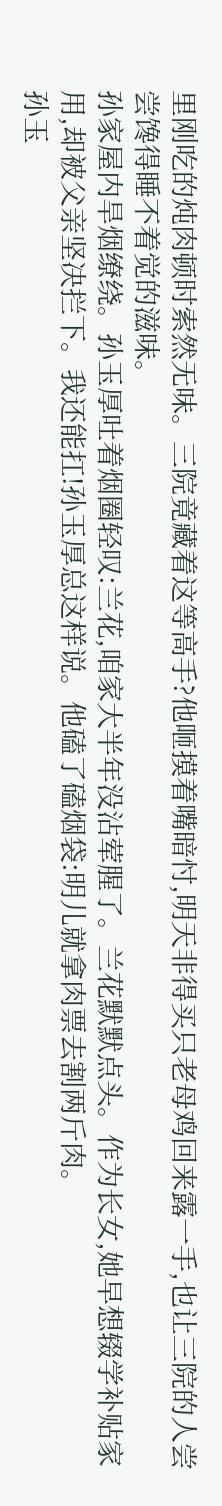里刚吃的炖肉顿时索然无味。三院竟藏着这等高手?他咂摸着嘴暗忖,明天非得买只老母鸡回来露一手,也让三院的人尝尝馋得睡不着觉的滋味。
孙家屋内旱烟缭绕。孙玉厚吐着烟圈轻叹:兰花,咱家大半年没沾荤腥了。兰花默默点头。作为长女,她早想辍学补贴家用,却被父亲坚决拦下。我还能扛!孙玉厚总这样说。他磕了磕烟袋:明儿就拿肉票去割两斤肉。
孙玉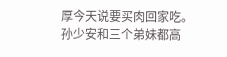厚今天说要买肉回家吃。
孙少安和三个弟妹都高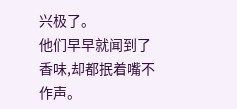兴极了。
他们早早就闻到了香味,却都抿着嘴不作声。